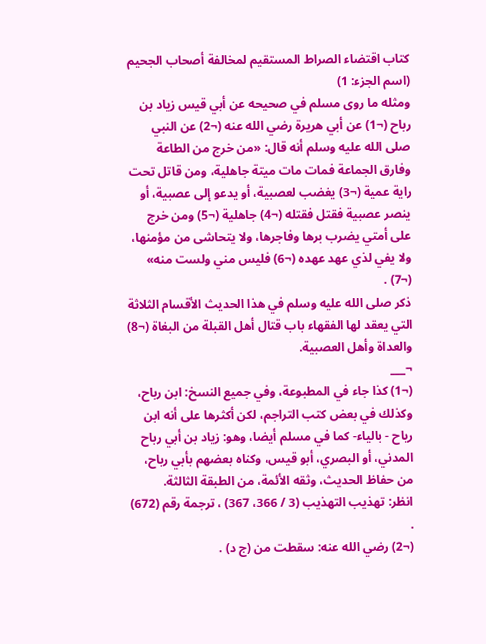كتاب اقتضاء الصراط المستقيم لمخالفة أصحاب الجحيم (اسم الجزء: 1)
ومثله ما روى مسلم في صحيحه عن أبي قيس زياد بن رباح (¬1) عن أبي هريرة رضي الله عنه (¬2) عن النبي صلى الله عليه وسلم أنه قال: «من خرج من الطاعة وفارق الجماعة فمات مات ميتة جاهلية، ومن قاتل تحت راية عمية (¬3) يغضب لعصبية، أو يدعو إلى عصبية، أو ينصر عصبية فقتل فقتله (¬4) جاهلية (¬5) ومن خرج على أمتي يضرب برها وفاجرها، ولا يتحاشى من مؤمنها، ولا يفي لذي عهد عهده (¬6) فليس مني ولست منه» (¬7) .
ذكر صلى الله عليه وسلم في هذا الحديث الأقسام الثلاثة التي يعقد لها الفقهاء باب قتال أهل القبلة من البغاة (¬8) والعداة وأهل العصبية.
¬___
(¬1) كذا جاء في المطبوعة، وفي جميع النسخ: ابن رباح، وكذلك في بعض كتب التراجم، لكن أكثرها على أنه ابن رياح - بالياء- كما في مسلم أيضا، وهو: زياد بن أبي رباح المدني، أو البصري، أبو قيس، وكناه بعضهم بأبي رباح، من حفاظ الحديث، وثقه الأئمة، من الطبقة الثالثة.
انظر: تهذيب التهذيب (3 / 366، 367) ، ترجمة رقم (672) .
(¬2) رضي الله عنه: سقطت من (ج د) .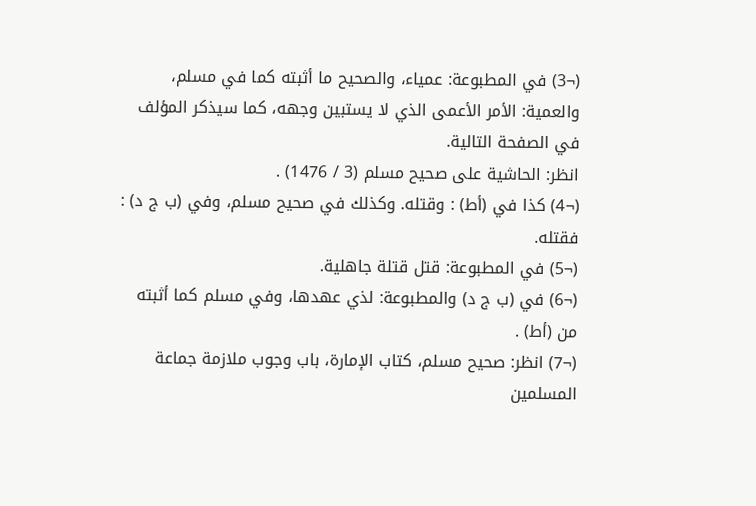(¬3) في المطبوعة: عمياء، والصحيح ما أثبته كما في مسلم، والعمية: الأمر الأعمى الذي لا يستبين وجهه، كما سيذكر المؤلف في الصفحة التالية.
انظر: الحاشية على صحيح مسلم (3 / 1476) .
(¬4) كذا في (أط) : وقتله. وكذلك في صحيح مسلم، وفي (ب ج د) : فقتله.
(¬5) في المطبوعة: قتل قتلة جاهلية.
(¬6) في (ب ج د) والمطبوعة: لذي عهدها، وفي مسلم كما أثبته من (أط) .
(¬7) انظر: صحيح مسلم، كتاب الإمارة، باب وجوب ملازمة جماعة المسلمين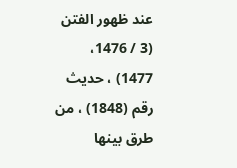عند ظهور الفتن (3 / 1476، 1477) ، حديث رقم (1848) ، من طرق بينها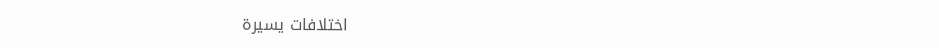اختلافات يسيرة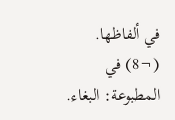في ألفاظها.
(¬8) في المطبوعة: البغاء.